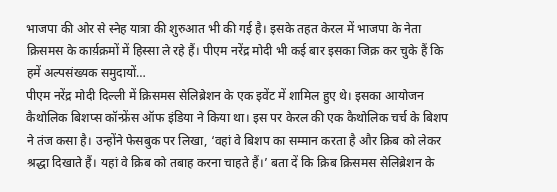भाजपा की ओर से स्नेह यात्रा की शुरुआत भी की गई है। इसके तहत केरल में भाजपा के नेता क्रिसमस के कार्य़क्रमों में हिस्सा ले रहे हैं। पीएम नरेंद्र मोदी भी कई बार इसका जिक्र कर चुके हैं कि हमें अल्पसंख्यक समुदायों…
पीएम नरेंद्र मोदी दिल्ली में क्रिसमस सेलिब्रेशन के एक इवेंट में शामिल हुए थे। इसका आयोजन कैथोलिक बिशप्स कॉन्फ्रेंस ऑफ इंडिया ने किया था। इस पर केरल की एक कैथोलिक चर्च के बिशप ने तंज कसा है। उन्होंने फेसबुक पर लिखा, ‘वहां वे बिशप का सम्मान करता है और क्रिब को लेकर श्रद्धा दिखाते हैं। यहां वे क्रिब को तबाह करना चाहते हैं।’ बता दें कि क्रिब क्रिसमस सेलिब्रेशन के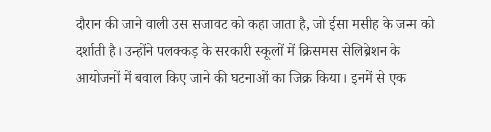दौरान की जाने वाली उस सजावट को कहा जाता है, जो ईसा मसीह के जन्म को दर्शाती है। उन्होंने पलक्कड़ के सरकारी स्कूलों में क्रिसमस सेलिब्रेशन के आयोजनों में बवाल किए जाने की घटनाओं का जिक्र किया। इनमें से एक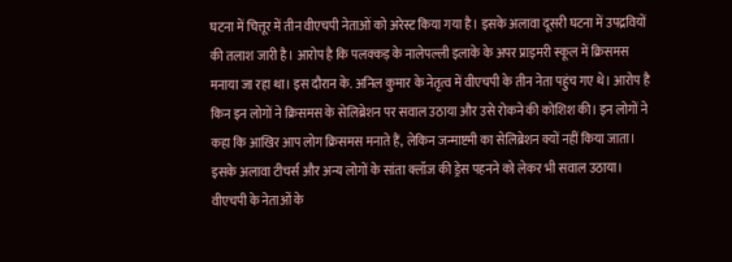घटना में चित्तूर में तीन वीएचपी नेताओं को अरेस्ट किया गया है। इसके अलावा दूसरी घटना में उपद्रवियों की तलाश जारी है। आरोप है कि पलक्कड़ के नालेपल्ली इलाके के अपर प्राइमरी स्कूल में क्रिसमस मनाया जा रहा था। इस दौरान के. अनिल कुमार के नेतृत्व में वीएचपी के तीन नेता पहुंच गए थे। आरोप है किन इन लोगों ने क्रिसमस के सेलिब्रेशन पर सवाल उठाया और उसे रोकने की कोशिश की। इन लोगों ने कहा कि आखिर आप लोग क्रिसमस मनाते हैं, लेकिन जन्माष्टमी का सेलिब्रेशन क्यों नहीं किया जाता। इसके अलावा टीचर्स और अन्य लोगों के सांता क्लॉज की ड्रेस पहनने को लेकर भी सवाल उठाया। वीएचपी के नेताओं के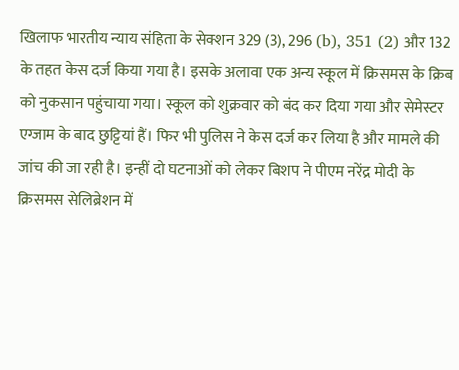खिलाफ भारतीय न्याय संहिता के सेक्शन 329 (3), 296 (b), 351 (2) और 132 के तहत केस दर्ज किया गया है। इसके अलावा एक अन्य स्कूल में क्रिसमस के क्रिब को नुकसान पहुंचाया गया। स्कूल को शुक्रवार को बंद कर दिया गया और सेमेस्टर एग्जाम के बाद छुट्टियां हैं। फिर भी पुलिस ने केस दर्ज कर लिया है और मामले की जांच की जा रही है। इन्हीं दो घटनाओं को लेकर बिशप ने पीएम नरेंद्र मोदी के क्रिसमस सेलिब्रेशन में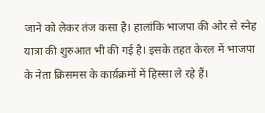जाने को लेकर तंज कसा है। हालांकि भाजपा की ओर से स्नेह यात्रा की शुरुआत भी की गई है। इसके तहत केरल में भाजपा के नेता क्रिसमस के कार्य़क्रमों में हिस्सा ले रहे हैं।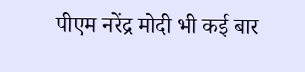पीएम नरेंद्र मोदी भी कई बार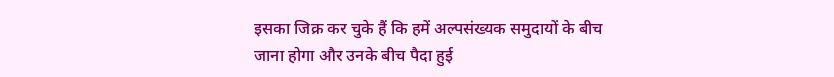इसका जिक्र कर चुके हैं कि हमें अल्पसंख्यक समुदायों के बीच जाना होगा और उनके बीच पैदा हुई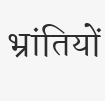भ्रांतियों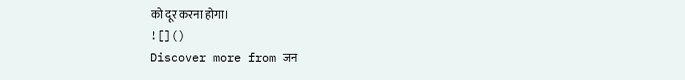को दूर करना होगा।
![]()
Discover more from जन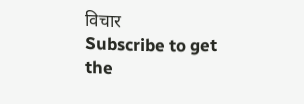विचार
Subscribe to get the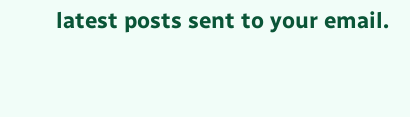latest posts sent to your email.